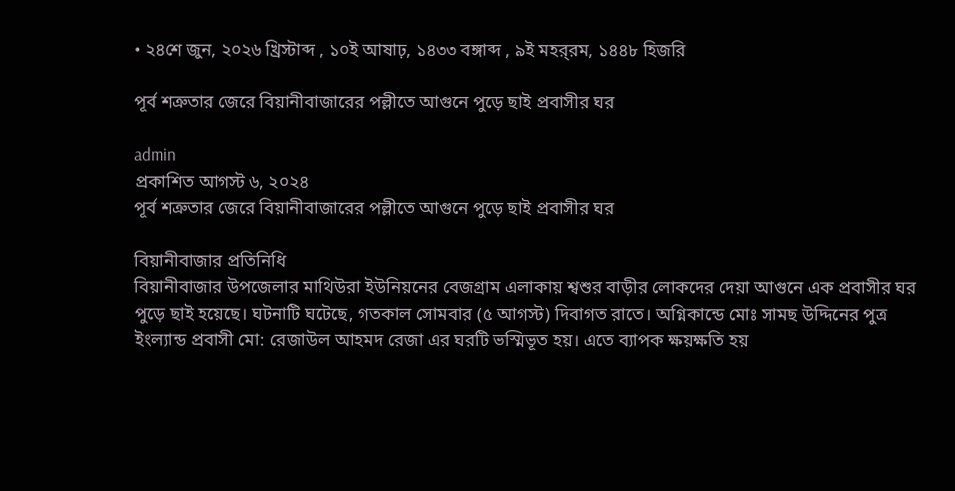• ২৪শে জুন, ২০২৬ খ্রিস্টাব্দ , ১০ই আষাঢ়, ১৪৩৩ বঙ্গাব্দ , ৯ই মহর্‌রম, ১৪৪৮ হিজরি

পূর্ব শত্রুতার জেরে বিয়ানীবাজারের পল্লীতে আগুনে পুড়ে ছাই প্রবাসীর ঘর

admin
প্রকাশিত আগস্ট ৬, ২০২৪
পূর্ব শত্রুতার জেরে বিয়ানীবাজারের পল্লীতে আগুনে পুড়ে ছাই প্রবাসীর ঘর

বিয়ানীবাজার প্রতিনিধি
বিয়ানীবাজার উপজেলার মাথিউরা ইউনিয়নের বেজগ্রাম এলাকায় শ্বশুর বাড়ীর লোকদের দেয়া আগুনে এক প্রবাসীর ঘর পুড়ে ছাই হয়েছে। ঘটনাটি ঘটেছে, গতকাল সোমবার (৫ আগস্ট) দিবাগত রাতে। অগ্নিকান্ডে মোঃ সামছ উদ্দিনের পুত্র ইংল্যান্ড প্রবাসী মো: রেজাউল আহমদ রেজা এর ঘরটি ভস্মিভূত হয়। এতে ব্যাপক ক্ষয়ক্ষতি হয়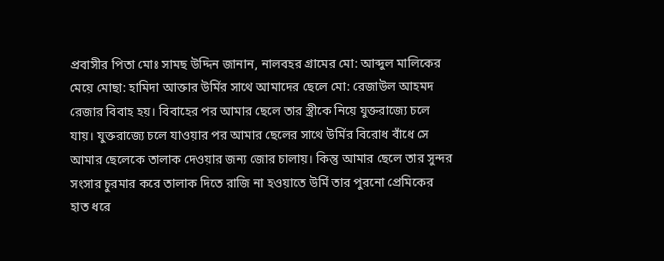প্রবাসীর পিতা মোঃ সামছ উদ্দিন জানান, নালবহর গ্রামের মো: আব্দুল মালিকের মেয়ে মোছা: হামিদা আক্তার উর্মির সাথে আমাদের ছেলে মো: রেজাউল আহমদ রেজার বিবাহ হয়। বিবাহের পর আমার ছেলে তার স্ত্রীকে নিয়ে যুক্তরাজ্যে চলে যায়। যুক্তরাজ্যে চলে যাওয়ার পর আমার ছেলের সাথে উর্মির বিরোধ বাঁধে সে আমার ছেলেকে তালাক দেওয়ার জন্য জোর চালায়। কিন্তু আমার ছেলে তার সুন্দর সংসার চুরমার করে তালাক দিতে রাজি না হওয়াতে উর্মি তার পুরনো প্রেমিকের হাত ধরে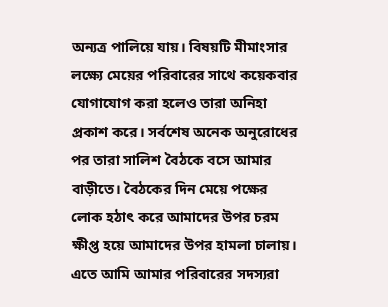অন্যত্র পালিয়ে যায়। বিষয়টি মীমাংসার লক্ষ্যে মেয়ের পরিবারের সাথে কয়েকবার যোগাযোগ করা হলেও তারা অনিহা প্রকাশ করে। সর্বশেষ অনেক অনুরোধের পর তারা সালিশ বৈঠকে বসে আমার বাড়ীতে। বৈঠকের দিন মেয়ে পক্ষের লোক হঠাৎ করে আমাদের উপর চরম ক্ষীপ্ত হয়ে আমাদের উপর হামলা চালায়। এতে আমি আমার পরিবারের সদস্যরা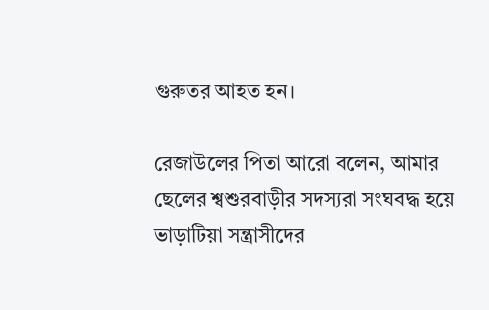গুরুতর আহত হন।

রেজাউলের পিতা আরো বলেন, আমার ছেলের শ্বশুরবাড়ীর সদস্যরা সংঘবদ্ধ হয়ে ভাড়াটিয়া সন্ত্রাসীদের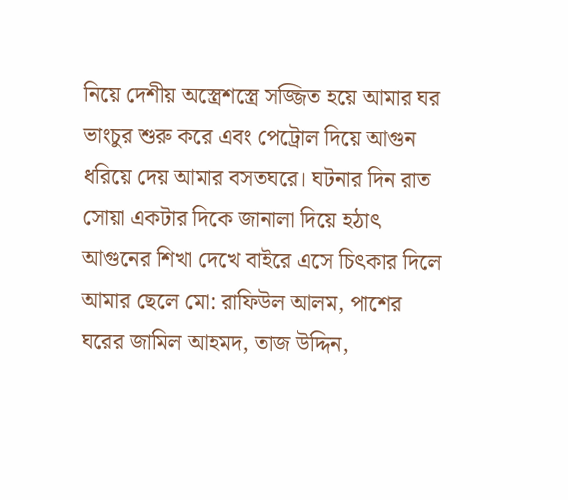নিয়ে দেশীয় অস্ত্রেশস্ত্রে সজ্জিত হয়ে আমার ঘর ভাংচুর শুরু করে এবং পেট্রোল দিয়ে আগুন ধরিয়ে দেয় আমার বসতঘরে। ঘটনার দিন রাত সোয়া একটার দিকে জানালা দিয়ে হঠাৎ আগুনের শিখা দেখে বাইরে এসে চিৎকার দিলে আমার ছেলে মো: রাফিউল আলম, পাশের ঘরের জামিল আহমদ, তাজ উদ্দিন,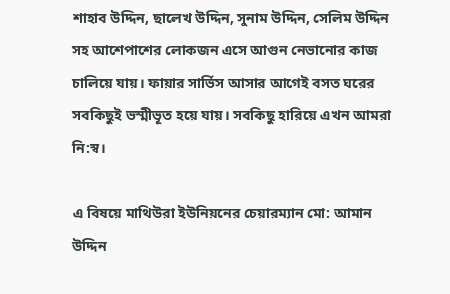শাহাব উদ্দিন, ছালেখ উদ্দিন, সুনাম উদ্দিন, সেলিম উদ্দিন সহ আশেপাশের লোকজন এসে আগুন নেভানোর কাজ চালিয়ে যায়। ফায়ার সার্ভিস আসার আগেই বসত ঘরের সবকিছুই ভস্মীভূত হয়ে যায়। সবকিছু হারিয়ে এখন আমরা নি:স্ব।

এ বিষয়ে মাথিউরা ইউনিয়নের চেয়ারম্যান মো: আমান উদ্দিন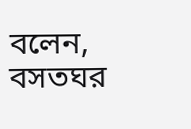বলেন, বসতঘর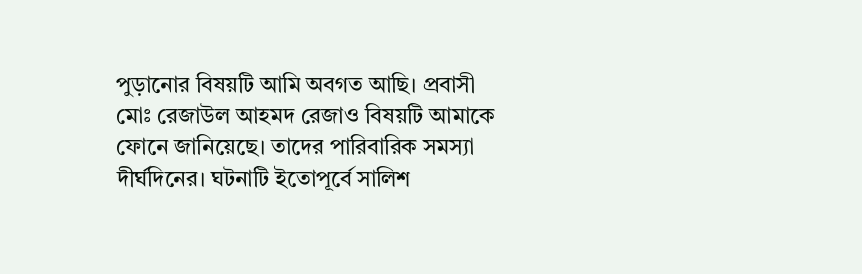পুড়ানোর বিষয়টি আমি অবগত আছি। প্রবাসী মোঃ রেজাউল আহমদ রেজাও বিষয়টি আমাকে ফোনে জানিয়েছে। তাদের পারিবারিক সমস্যা দীর্ঘদিনের। ঘটনাটি ইতোপূর্বে সালিশ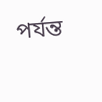পর্যন্ত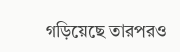গড়িয়েছে তারপরও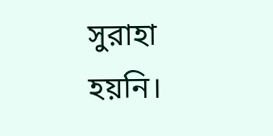সুরাহা হয়নি।